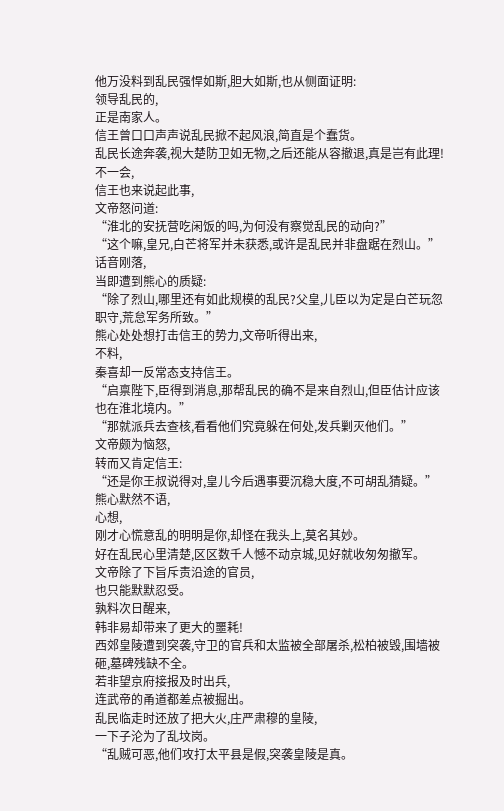他万没料到乱民强悍如斯,胆大如斯,也从侧面证明:
领导乱民的,
正是南家人。
信王曾口口声声说乱民掀不起风浪,简直是个蠢货。
乱民长途奔袭,视大楚防卫如无物,之后还能从容撤退,真是岂有此理!
不一会,
信王也来说起此事,
文帝怒问道:
“淮北的安抚营吃闲饭的吗,为何没有察觉乱民的动向?”
“这个嘛,皇兄,白芒将军并未获悉,或许是乱民并非盘踞在烈山。”
话音刚落,
当即遭到熊心的质疑:
“除了烈山,哪里还有如此规模的乱民?父皇,儿臣以为定是白芒玩忽职守,荒怠军务所致。”
熊心处处想打击信王的势力,文帝听得出来,
不料,
秦喜却一反常态支持信王。
“启禀陛下,臣得到消息,那帮乱民的确不是来自烈山,但臣估计应该也在淮北境内。”
“那就派兵去查核,看看他们究竟躲在何处,发兵剿灭他们。”
文帝颇为恼怒,
转而又肯定信王:
“还是你王叔说得对,皇儿今后遇事要沉稳大度,不可胡乱猜疑。”
熊心默然不语,
心想,
刚才心慌意乱的明明是你,却怪在我头上,莫名其妙。
好在乱民心里清楚,区区数千人憾不动京城,见好就收匆匆撤军。
文帝除了下旨斥责沿途的官员,
也只能默默忍受。
孰料次日醒来,
韩非易却带来了更大的噩耗!
西郊皇陵遭到突袭,守卫的官兵和太监被全部屠杀,松柏被毁,围墙被砸,墓碑残缺不全。
若非望京府接报及时出兵,
连武帝的甬道都差点被掘出。
乱民临走时还放了把大火,庄严肃穆的皇陵,
一下子沦为了乱坟岗。
“乱贼可恶,他们攻打太平县是假,突袭皇陵是真。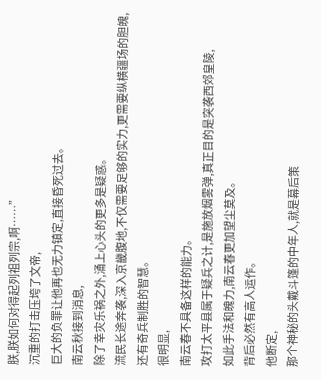朕,朕如何对得起列祖列宗,啊……”
沉重的打击压垮了文帝,
巨大的负罪让他再也无力镇定,直接昏死过去。
南云秋接到消息,
除了幸灾乐祸之外,涌上心头的更多是疑惑。
流民长途奔袭,深入京畿腹地,不仅需要足够的实力,更需要纵横疆场的胆魄,还有奇兵制胜的智慧。
很明显,
南云春不具备这样的能力。
攻打太平县属于疑兵之计,是施放烟雾弹,真正目的是突袭西郊皇陵,
如此手法和魄力,南云春更加望尘莫及。
背后必然有高人运作。
他断定,
那个神秘的头戴斗篷的中年人,就是幕后策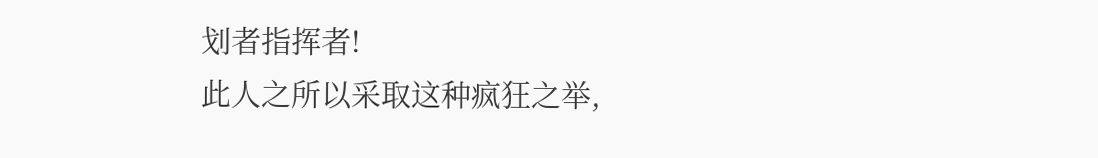划者指挥者!
此人之所以采取这种疯狂之举,